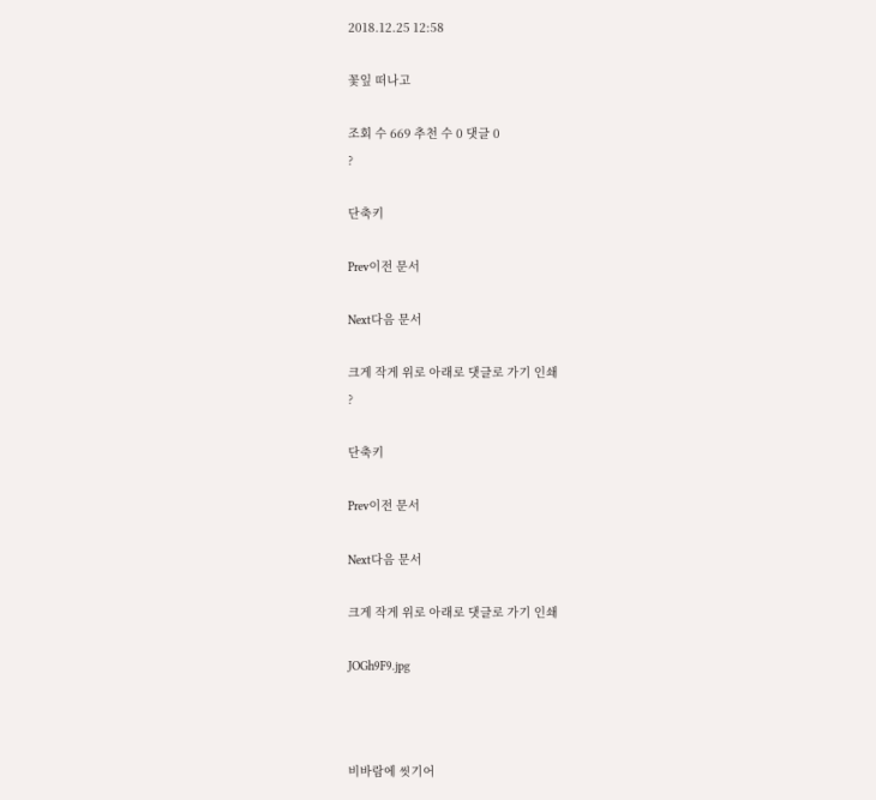2018.12.25 12:58

꽃잎 떠나고

조회 수 669 추천 수 0 댓글 0
?

단축키

Prev이전 문서

Next다음 문서

크게 작게 위로 아래로 댓글로 가기 인쇄
?

단축키

Prev이전 문서

Next다음 문서

크게 작게 위로 아래로 댓글로 가기 인쇄

JOGh9F9.jpg



비바람에 씻기어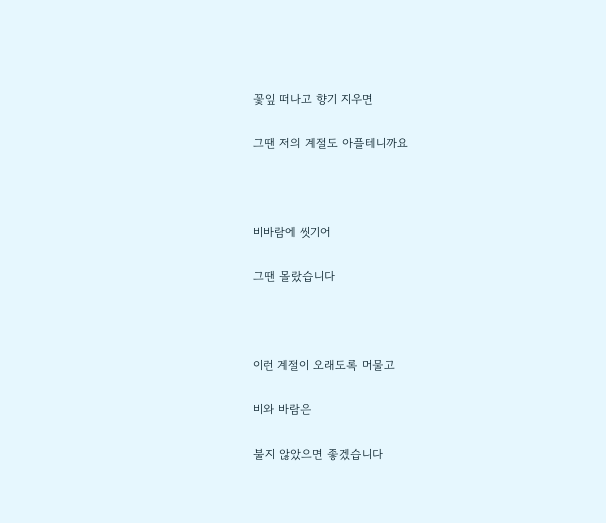꽃잎 떠나고 향기 지우면

그땐 저의 계절도 아플테니까요



비바람에 씻기어

그땐 몰랐습니다



이런 계절이 오래도록 머물고

비와 바람은

불지 않았으면 좋겠습니다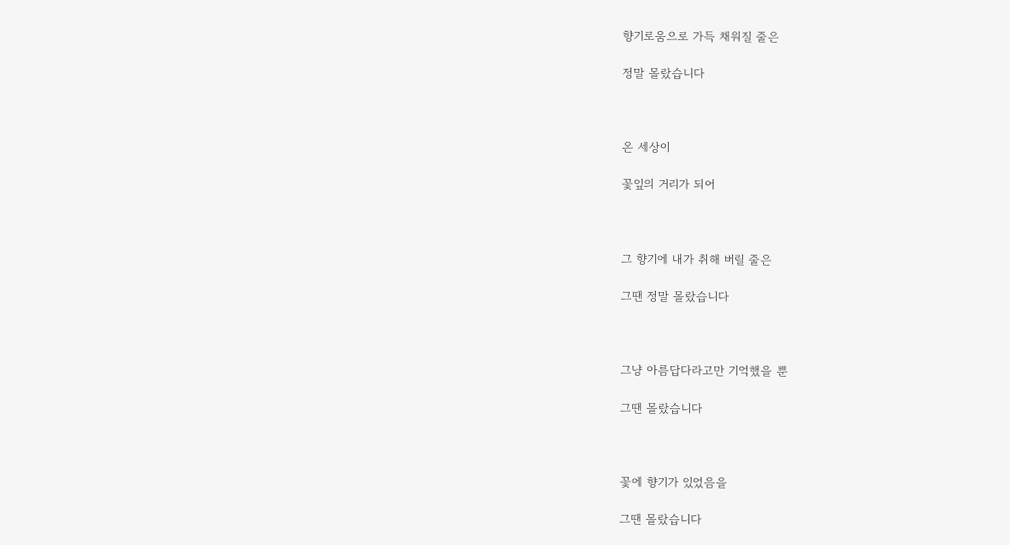향기로움으로 가득 채워질 줄은

정말 몰랐습니다



온 세상이

꽃잎의 거리가 되어



그 향기에 내가 취해 버릴 줄은

그땐 정말 몰랐습니다



그냥 아름답다라고만 기억했을 뿐

그땐 몰랐습니다



꽃에 향기가 있었음을

그땐 몰랐습니다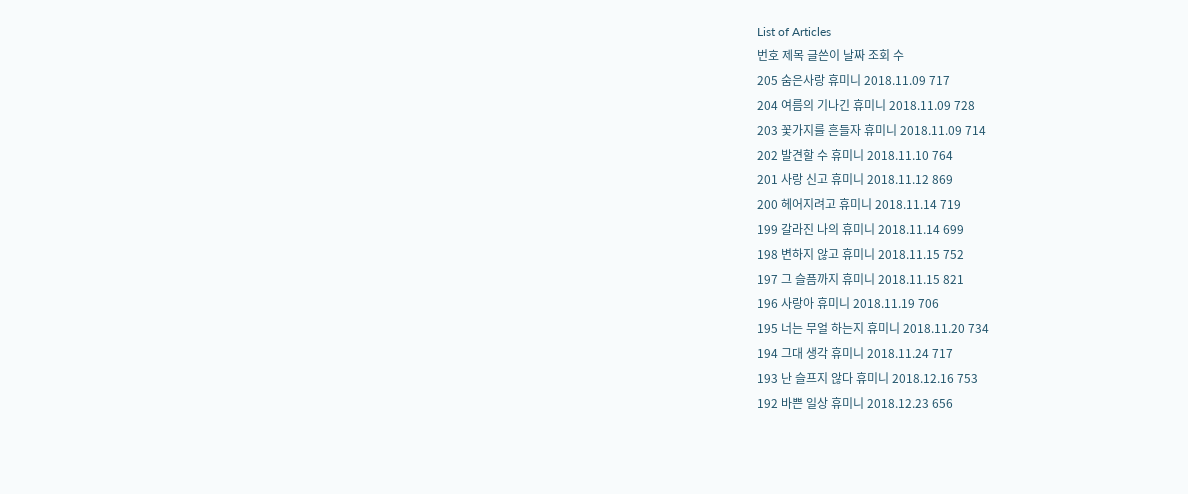List of Articles
번호 제목 글쓴이 날짜 조회 수
205 숨은사랑 휴미니 2018.11.09 717
204 여름의 기나긴 휴미니 2018.11.09 728
203 꽃가지를 흔들자 휴미니 2018.11.09 714
202 발견할 수 휴미니 2018.11.10 764
201 사랑 신고 휴미니 2018.11.12 869
200 헤어지려고 휴미니 2018.11.14 719
199 갈라진 나의 휴미니 2018.11.14 699
198 변하지 않고 휴미니 2018.11.15 752
197 그 슬픔까지 휴미니 2018.11.15 821
196 사랑아 휴미니 2018.11.19 706
195 너는 무얼 하는지 휴미니 2018.11.20 734
194 그대 생각 휴미니 2018.11.24 717
193 난 슬프지 않다 휴미니 2018.12.16 753
192 바쁜 일상 휴미니 2018.12.23 656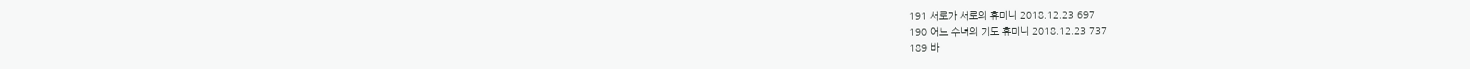191 서로가 서로의 휴미니 2018.12.23 697
190 어느 수녀의 기도 휴미니 2018.12.23 737
189 바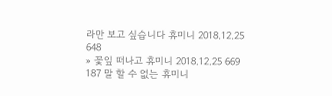라만 보고 싶습니다 휴미니 2018.12.25 648
» 꽃잎 떠나고 휴미니 2018.12.25 669
187 말 할 수 없는 휴미니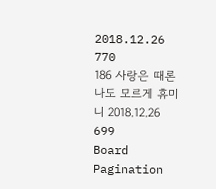2018.12.26 770
186 사랑은 때론 나도 모르게 휴미니 2018.12.26 699
Board Pagination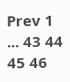Prev 1 ... 43 44 45 46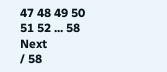47 48 49 50 51 52 ... 58 Next
/ 58